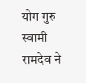योग गुरु स्वामी रामदेव ने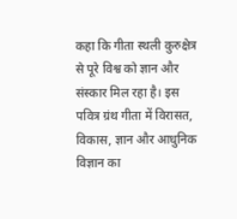कहा कि गीता स्थली कुरुक्षेत्र से पूरे विश्व को ज्ञान और संस्कार मिल रहा है। इस पवित्र ग्रंथ गीता में विरासत, विकास, ज्ञान और आधुनिक विज्ञान का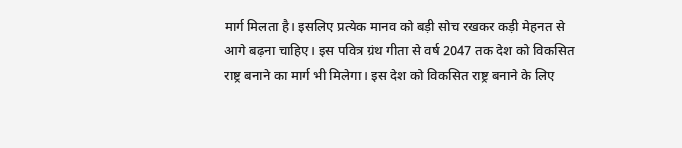मार्ग मिलता है। इसलिए प्रत्येक मानव को बड़ी सोच रखकर कड़ी मेहनत से आगे बढ़ना चाहिए। इस पवित्र ग्रंथ गीता से वर्ष 2047 तक देश को विकसित राष्ट्र बनाने का मार्ग भी मिलेगा। इस देश को विकसित राष्ट्र बनाने के लिए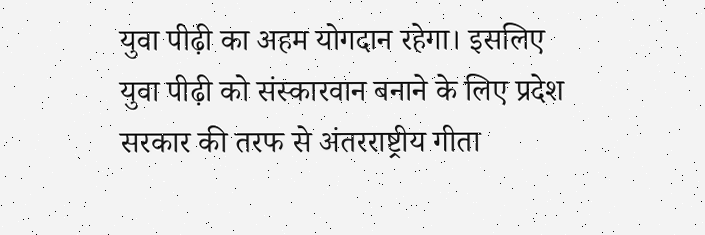युवा पीढ़ी का अहम योगदान रहेगा। इसलिए युवा पीढ़ी को संस्कारवान बनाने के लिए प्रदेश सरकार की तरफ से अंतरराष्ट्रीय गीता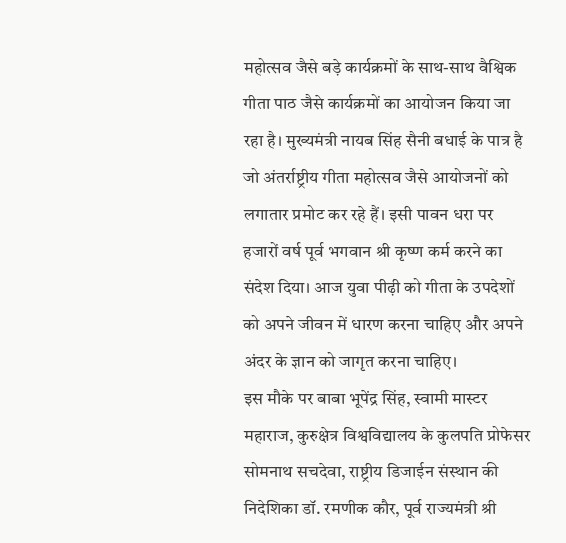महोत्सव जैसे बड़े कार्यक्रमों के साथ-साथ वैश्विक गीता पाठ जैसे कार्यक्रमों का आयोजन किया जा रहा है। मुख्यमंत्री नायब सिंह सैनी बधाई के पात्र है जो अंतर्राष्ट्रीय गीता महोत्सव जैसे आयोजनों को लगातार प्रमोट कर रहे हैं। इसी पावन धरा पर हजारों वर्ष पूर्व भगवान श्री कृष्ण कर्म करने का संदेश दिया। आज युवा पीढ़ी को गीता के उपदेशों को अपने जीवन में धारण करना चाहिए और अपने अंदर के ज्ञान को जागृत करना चाहिए।
इस मौके पर बाबा भूपेंद्र सिंह, स्वामी मास्टर महाराज, कुरुक्षेत्र विश्वविद्यालय के कुलपति प्रोफेसर सोमनाथ सचदेवा, राष्ट्रीय डिजाईन संस्थान की निदेशिका डॉ. रमणीक कौर, पूर्व राज्यमंत्री श्री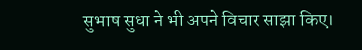सुभाष सुधा ने भी अपने विचार साझा किए।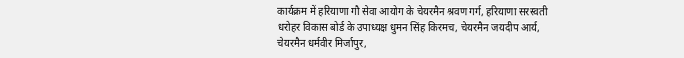कार्यक्रम में हरियाणा गौ सेवा आयोग के चेयरमैन श्रवण गर्ग, हरियाणा सरस्वती धरोहर विकास बोर्ड के उपाध्यक्ष धुमन सिंह किरमच, चेयरमैन जयदीप आर्य, चेयरमैन धर्मवीर मिर्जापुर,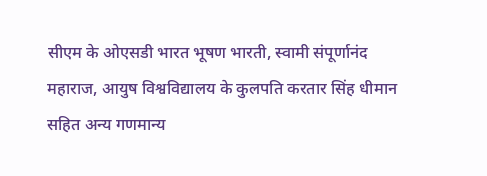सीएम के ओएसडी भारत भूषण भारती, स्वामी संपूर्णानंद महाराज, आयुष विश्वविद्यालय के कुलपति करतार सिंह धीमान सहित अन्य गणमान्य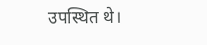उपस्थित थे।